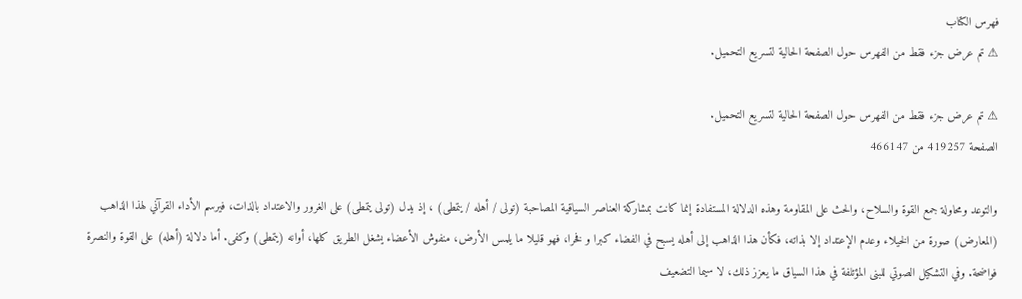فهرس الكتاب
⚠ تم عرض جزء فقط من الفهرس حول الصفحة الحالية لتسريع التحميل.

⚠ تم عرض جزء فقط من الفهرس حول الصفحة الحالية لتسريع التحميل.
الصفحة 419257 من 466147

والتوعد ومحاولة جمع القوة والسلاح، والحث على المقاومة وهذه الدلالة المستفادة إنما كانت بمشاركة العناصر السياقية المصاحبة (تولى / أهله / يتمطى) ، إذ يدل (تولى يتمطى) على الغرور والاعتداد بالذات، فيرسم الأداء القرآني لهذا الذاهب (المعارض) صورة من الخيلاء وعدم الإعتداد إلا بذاته، فكأن هذا الذاهب إلى أهله يسبح في الفضاء كبرا و فخرا، فهو قليلا ما يلمس الأرض، منفوش الأعضاء يشغل الطريق كلها، أوانه (يتمطى) وكفى. أما دلالة (أهله) على القوة والنصرة فواضحة. وفي التشكيل الصوتي للبنى المؤتلفة في هذا السياق ما يعزز ذلك، لا سيما التضعيف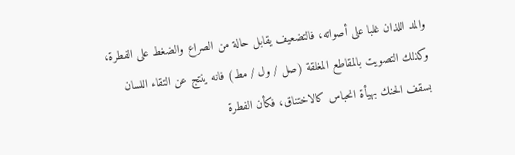والمد اللذان غلبا على أصواته، فالتضعيف يقابل حالة من الصراع والضغط على الفطرة، وكذلك التصويت بالمقاطع المغلقة (صل / ول / مط) فانه ينتج عن التقاء اللسان بسقف الحنك بهيأة انحباس كالاختناق، فكأن الفطرة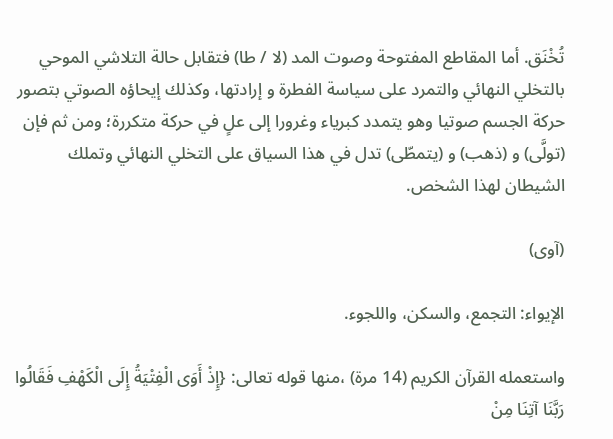تُخْنَق. أما المقاطع المفتوحة وصوت المد (لا / طا) فتقابل حالة التلاشي الموحي بالتخلي النهائي والتمرد على سياسة الفطرة و إرادتها، وكذلك إيحاؤه الصوتي بتصور حركة الجسم صوتيا وهو يتمدد كبرياء وغرورا إلى علٍ في حركة متكررة؛ ومن ثم فإن (تولَّى) و (ذهب) و (يتمطّى) تدل في هذا السياق على التخلي النهائي وتملك الشيطان لهذا الشخص.

(آوى)

الإيواء: التجمع، والسكن، واللجوء.

واستعمله القرآن الكريم (14 مرة) ،منها قوله تعالى: {إِذْ أَوَى الْفِتْيَةُ إِلَى الْكَهْفِ فَقَالُوا رَبَّنَا آتِنَا مِنْ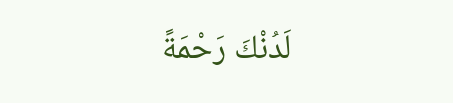لَدُنْكَ رَحْمَةً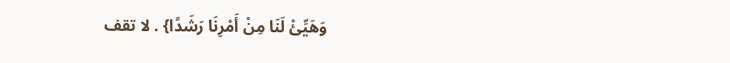وَهَيِّئْ لَنَا مِنْ أَمْرِنَا رَشَدًا} . لا تقف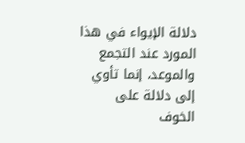دلالة الإيواء في هذا المورد عند التجمع والموعد، إنما تأوي إلى دلالة على الخوف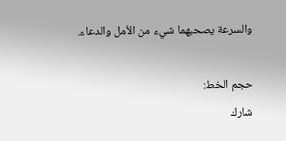والسرعة يصحبهما شيء من الأمل والدعاء.

حجم الخط:
شارك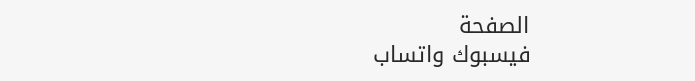الصفحة
فيسبوك واتساب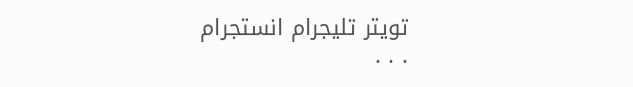تويتر تليجرام انستجرام
. . .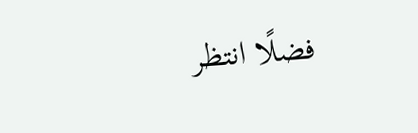فضلًا انتظر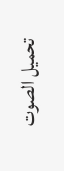تحميل الصوت